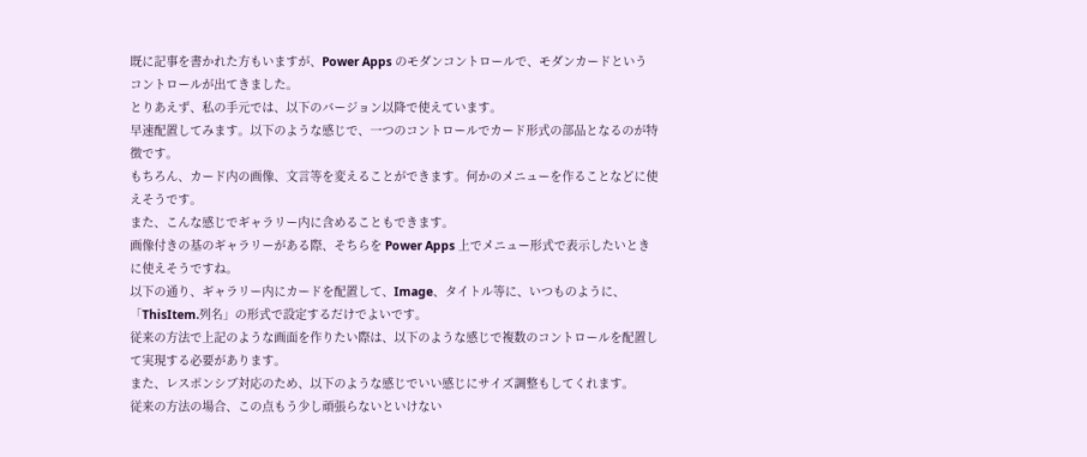既に記事を書かれた方もいますが、Power Apps のモダンコントロールで、モダンカードというコントロールが出てきました。
とりあえず、私の手元では、以下のバージョン以降で使えています。
早速配置してみます。以下のような感じで、一つのコントロールでカード形式の部品となるのが特徴です。
もちろん、カード内の画像、文言等を変えることができます。何かのメニューを作ることなどに使えそうです。
また、こんな感じでギャラリー内に含めることもできます。
画像付きの基のギャラリーがある際、そちらを Power Apps 上でメニュー形式で表示したいときに使えそうですね。
以下の通り、ギャラリー内にカードを配置して、Image、タイトル等に、いつものように、「ThisItem.列名」の形式で設定するだけでよいです。
従来の方法で上記のような画面を作りたい際は、以下のような感じで複数のコントロールを配置して実現する必要があります。
また、レスポンシブ対応のため、以下のような感じでいい感じにサイズ調整もしてくれます。
従来の方法の場合、この点もう少し頑張らないといけない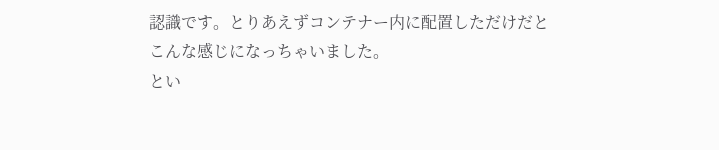認識です。とりあえずコンテナー内に配置しただけだとこんな感じになっちゃいました。
とい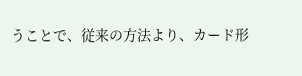うことで、従来の方法より、カード形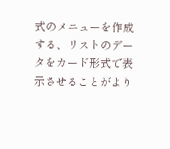式のメニューを作成する、リストのデータをカード形式で表示させることがより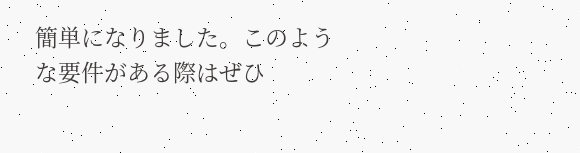簡単になりました。このような要件がある際はぜひ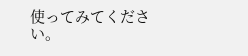使ってみてください。